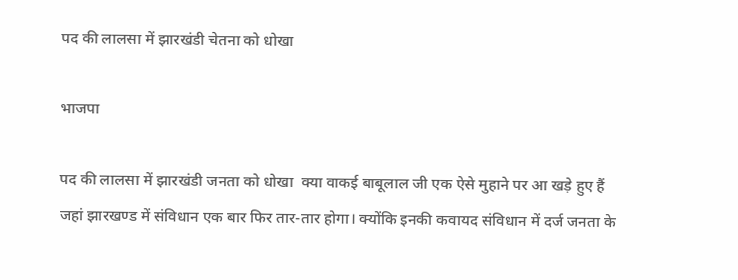पद की लालसा में झारखंडी चेतना को धोखा

भाजपा

पद की लालसा में झारखंडी जनता को धोखा  क्या वाकई बाबूलाल जी एक ऐसे मुहाने पर आ खड़े हुए हैं जहां झारखण्ड में संविधान एक बार फिर तार-तार होगा। क्योंकि इनकी कवायद संविधान में दर्ज जनता के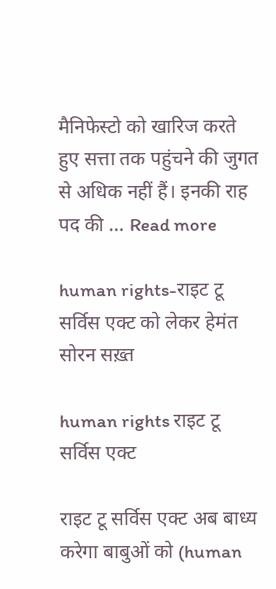मैनिफेस्टो को खारिज करते हुए सत्ता तक पहुंचने की जुगत से अधिक नहीं हैं। इनकी राह पद की … Read more

human rights-राइट टू सर्विस एक्ट को लेकर हेमंत सोरन सख़्त

human rights राइट टू सर्विस एक्ट

राइट टू सर्विस एक्ट अब बाध्य करेगा बाबुओं को (human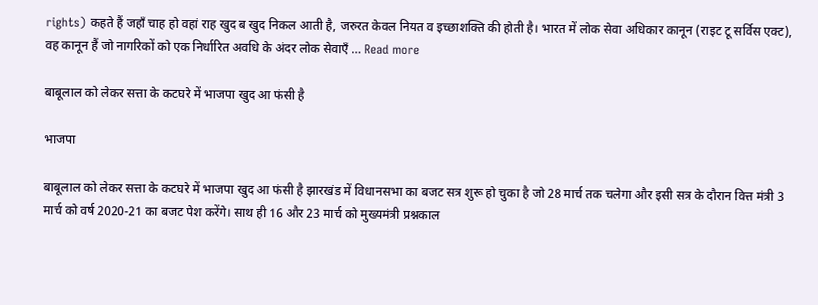rights) कहते हैं जहाँ चाह हो वहां राह खुद ब खुद निकल आती है, जरुरत केवल नियत व इच्छाशक्ति की होती है। भारत में लोक सेवा अधिकार कानून (राइट टू सर्विस एक्ट), वह कानून हैं जो नागरिकों को एक निर्धारित अवधि के अंदर लोक सेवाएँ … Read more

बाबूलाल को लेकर सत्ता के कटघरे में भाजपा खुद आ फंसी है

भाजपा

बाबूलाल को लेकर सत्ता के कटघरे में भाजपा खुद आ फंसी है झारखंड में विधानसभा का बजट सत्र शुरू हो चुका है जो 28 मार्च तक चलेगा और इसी सत्र के दौरान वित्त मंत्री 3 मार्च को वर्ष 2020-21 का बजट पेश करेंगे। साथ ही 16 और 23 मार्च को मुख्यमंत्री प्रश्नकाल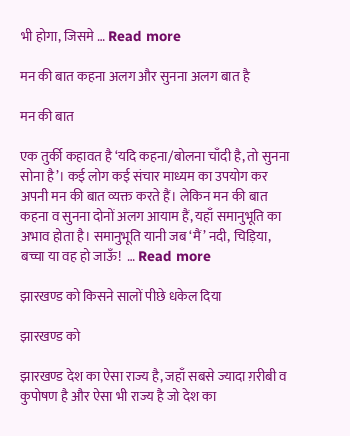भी होगा, जिसमे … Read more

मन की बात कहना अलग और सुनना अलग बात है

मन की बात

एक तुर्की कहावत है ‘यदि कहना/बोलना चाँदी है, तो सुनना सोना है’। कई लोग कई संचार माध्यम का उपयोग कर अपनी मन की बात व्यक्त करते हैं। लेकिन मन की बात कहना व सुनना दोनों अलग आयाम हैं, यहाँ समानुभूति का अभाव होता है। समानुभूति यानी जब ‘मैं’ नदी, चिड़िया, बच्चा या वह हो जाऊँ!  … Read more

झारखण्ड को किसने सालों पीछे धकेल दिया

झारखण्ड को

झारखण्ड देश का ऐसा राज्य है, जहाँ सबसे ज्यादा ग़रीबी व कुपोषण है और ऐसा भी राज्य है जो देश का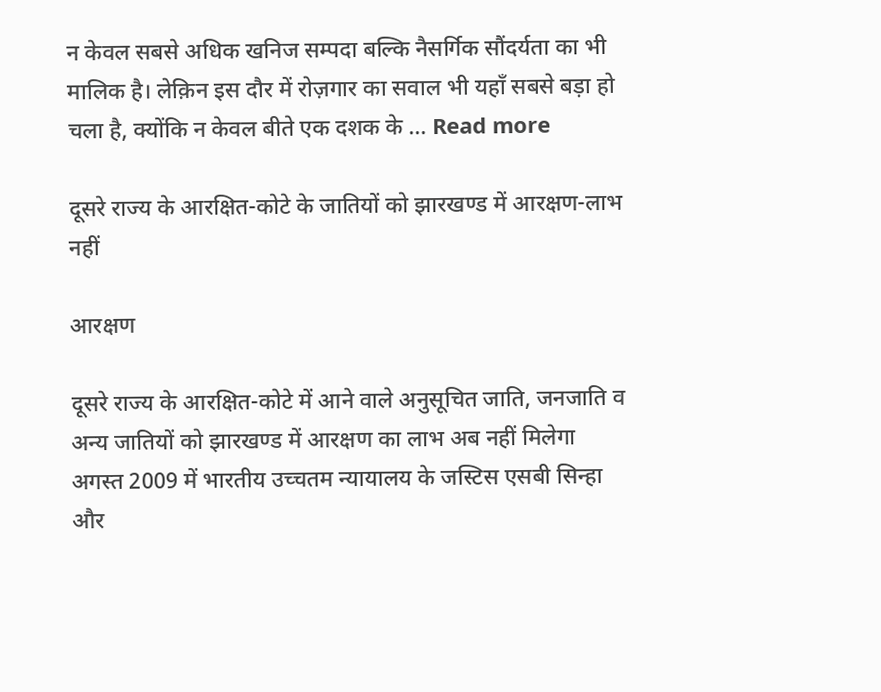न केवल सबसे अधिक खनिज सम्पदा बल्कि नैसर्गिक सौंदर्यता का भी मालिक है। लेक़िन इस दौर में रोज़गार का सवाल भी यहाँ सबसे बड़ा हो चला है, क्योंकि न केवल बीते एक दशक के … Read more

दूसरे राज्य के आरक्षित-कोटे के जातियों को झारखण्ड में आरक्षण-लाभ नहीं

आरक्षण

दूसरे राज्य के आरक्षित-कोटे में आने वाले अनुसूचित जाति, जनजाति व अन्य जातियों को झारखण्ड में आरक्षण का लाभ अब नहीं मिलेगा   अगस्त 2009 में भारतीय उच्चतम न्यायालय के जस्टिस एसबी सिन्हा और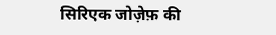सिरिएक जोज़ेफ़ की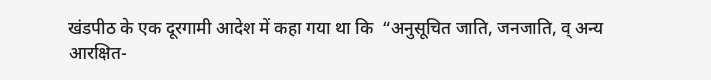खंडपीठ के एक दूरगामी आदेश में कहा गया था कि  “अनुसूचित जाति, जनजाति, व् अन्य आरक्षित-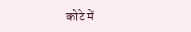कोटे में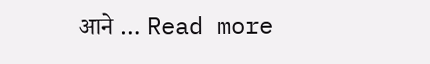आने … Read more